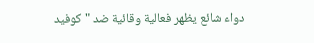دواء شائع يظهر فعالية وقائية ضد "كوفيد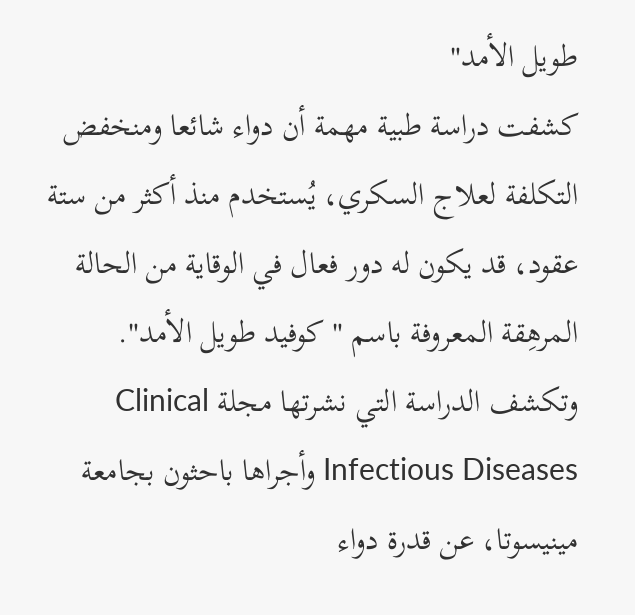طويل الأمد"
كشفت دراسة طبية مهمة أن دواء شائعا ومنخفض التكلفة لعلاج السكري، يُستخدم منذ أكثر من ستة عقود، قد يكون له دور فعال في الوقاية من الحالة المرهِقة المعروفة باسم "كوفيد طويل الأمد".
وتكشف الدراسة التي نشرتها مجلة Clinical Infectious Diseases وأجراها باحثون بجامعة مينيسوتا، عن قدرة دواء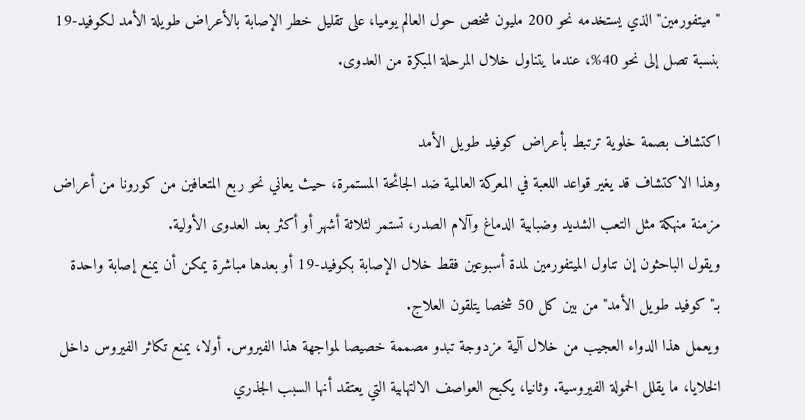"ميتفورمين" الذي يستخدمه نحو 200 مليون شخص حول العالم يوميا، على تقليل خطر الإصابة بالأعراض طويلة الأمد لكوفيد-19 بنسبة تصل إلى نحو 40%، عندما يتناول خلال المرحلة المبكرة من العدوى.

اكتشاف بصمة خلوية ترتبط بأعراض كوفيد طويل الأمد
وهذا الاكتشاف قد يغير قواعد اللعبة في المعركة العالمية ضد الجائحة المستمرة، حيث يعاني نحو ربع المتعافين من كورونا من أعراض مزمنة منهكة مثل التعب الشديد وضبابية الدماغ وآلام الصدر، تستمر لثلاثة أشهر أو أكثر بعد العدوى الأولية.
ويقول الباحثون إن تناول الميتفورمين لمدة أسبوعين فقط خلال الإصابة بكوفيد-19 أو بعدها مباشرة يمكن أن يمنع إصابة واحدة بـ"كوفيد طويل الأمد" من بين كل 50 شخصا يتلقون العلاج.
ويعمل هذا الدواء العجيب من خلال آلية مزدوجة تبدو مصممة خصيصا لمواجهة هذا الفيروس. أولا، يمنع تكاثر الفيروس داخل الخلايا، ما يقلل الحمولة الفيروسية. وثانيا، يكبح العواصف الالتهابية التي يعتقد أنها السبب الجذري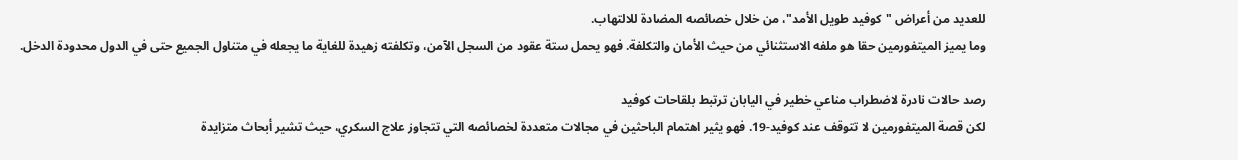للعديد من أعراض "كوفيد طويل الأمد"، من خلال خصائصه المضادة للالتهاب.
وما يميز الميتفورمين حقا هو ملفه الاستثنائي من حيث الأمان والتكلفة. فهو يحمل ستة عقود من السجل الآمن، وتكلفته زهيدة للغاية ما يجعله في متناول الجميع حتى في الدول محدودة الدخل.

رصد حالات نادرة لاضطراب مناعي خطير في اليابان ترتبط بلقاحات كوفيد
لكن قصة الميتفورمين لا تتوقف عند كوفيد-19. فهو يثير اهتمام الباحثين في مجالات متعددة لخصائصه التي تتجاوز علاج السكري، حيث تشير أبحاث متزايدة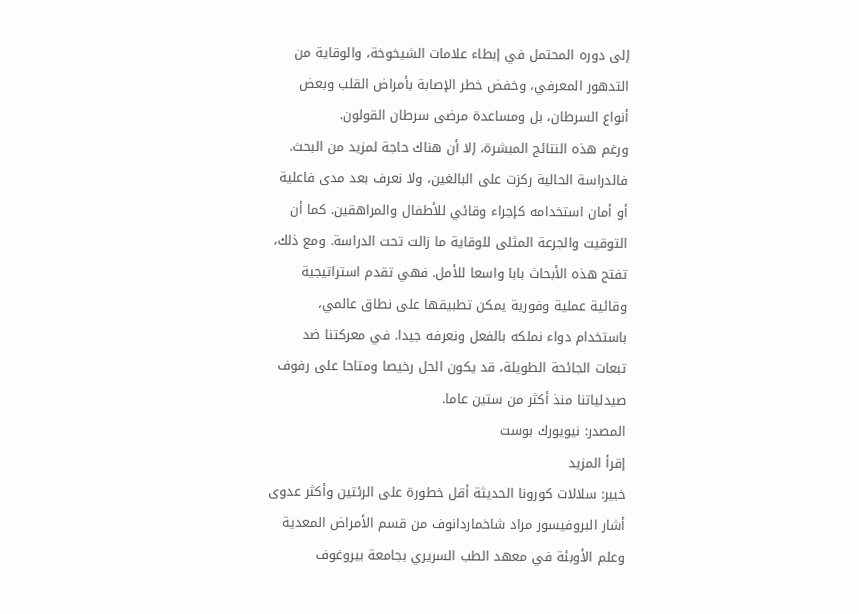إلى دوره المحتمل في إبطاء علامات الشيخوخة، والوقاية من التدهور المعرفي، وخفض خطر الإصابة بأمراض القلب وبعض أنواع السرطان، بل ومساعدة مرضى سرطان القولون.
ورغم هذه النتائج المبشرة، إلا أن هناك حاجة لمزيد من البحث. فالدراسة الحالية ركزت على البالغين، ولا نعرف بعد مدى فاعلية أو أمان استخدامه كإجراء وقائي للأطفال والمراهقين. كما أن التوقيت والجرعة المثلى للوقاية ما زالت تحت الدراسة. ومع ذلك، تفتح هذه الأبحاث بابا واسعا للأمل. فهي تقدم استراتيجية وقائية عملية وفورية يمكن تطبيقها على نطاق عالمي، باستخدام دواء نملكه بالفعل ونعرفه جيدا. في معركتنا ضد تبعات الجائحة الطويلة، قد يكون الحل رخيصا ومتاحا على رفوف صيدلياتنا منذ أكثر من ستين عاما.
المصدر: نيويورك بوست
إقرأ المزيد
خبير: سلالات كورونا الحديثة أقل خطورة على الرئتين وأكثر عدوى
أشار البروفيسور مراد شاخماردانوف من قسم الأمراض المعدية وعلم الأوبئة في معهد الطب السريري بجامعة بيروغوف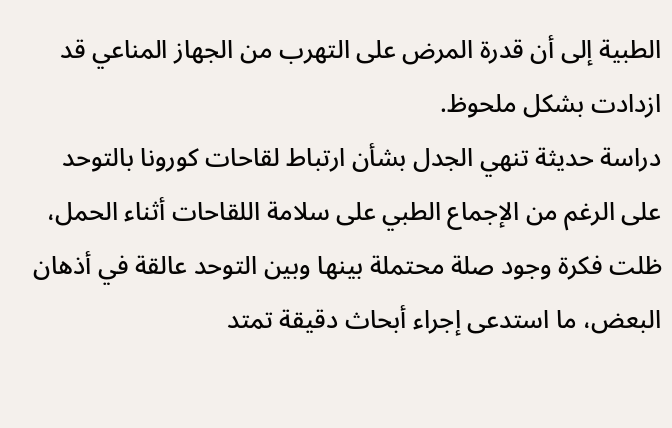الطبية إلى أن قدرة المرض على التهرب من الجهاز المناعي قد ازدادت بشكل ملحوظ.
دراسة حديثة تنهي الجدل بشأن ارتباط لقاحات كورونا بالتوحد
على الرغم من الإجماع الطبي على سلامة اللقاحات أثناء الحمل، ظلت فكرة وجود صلة محتملة بينها وبين التوحد عالقة في أذهان البعض، ما استدعى إجراء أبحاث دقيقة تمتد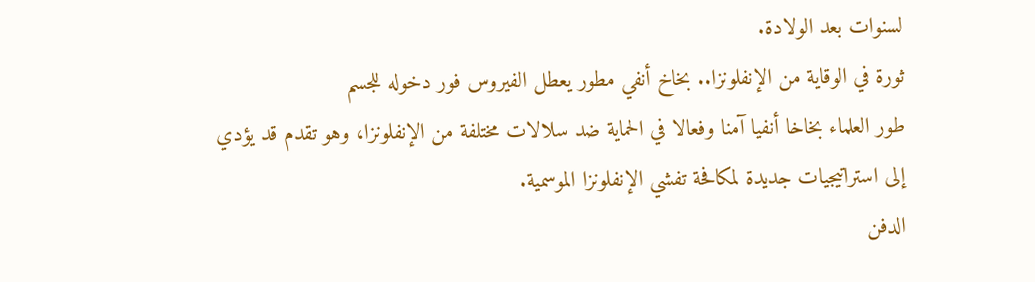لسنوات بعد الولادة.
ثورة في الوقاية من الإنفلونزا.. بخاخ أنفي مطور يعطل الفيروس فور دخوله للجسم
طور العلماء بخاخا أنفيا آمنا وفعالا في الحماية ضد سلالات مختلفة من الإنفلونزا، وهو تقدم قد يؤدي إلى استراتيجيات جديدة لمكافحة تفشي الإنفلونزا الموسمية.
الدفن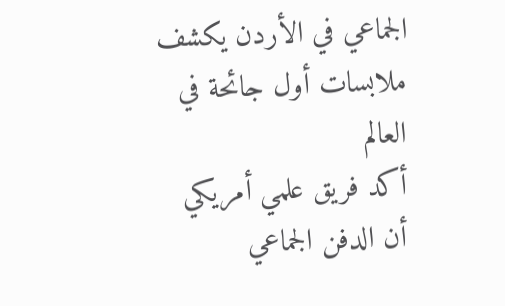الجماعي في الأردن يكشف ملابسات أول جائحة في العالم
أكد فريق علمي أمريكي أن الدفن الجماعي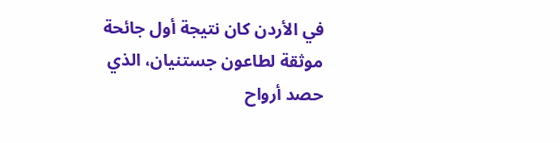في الأردن كان نتيجة أول جائحة موثقة لطاعون جستنيان، الذي حصد أرواح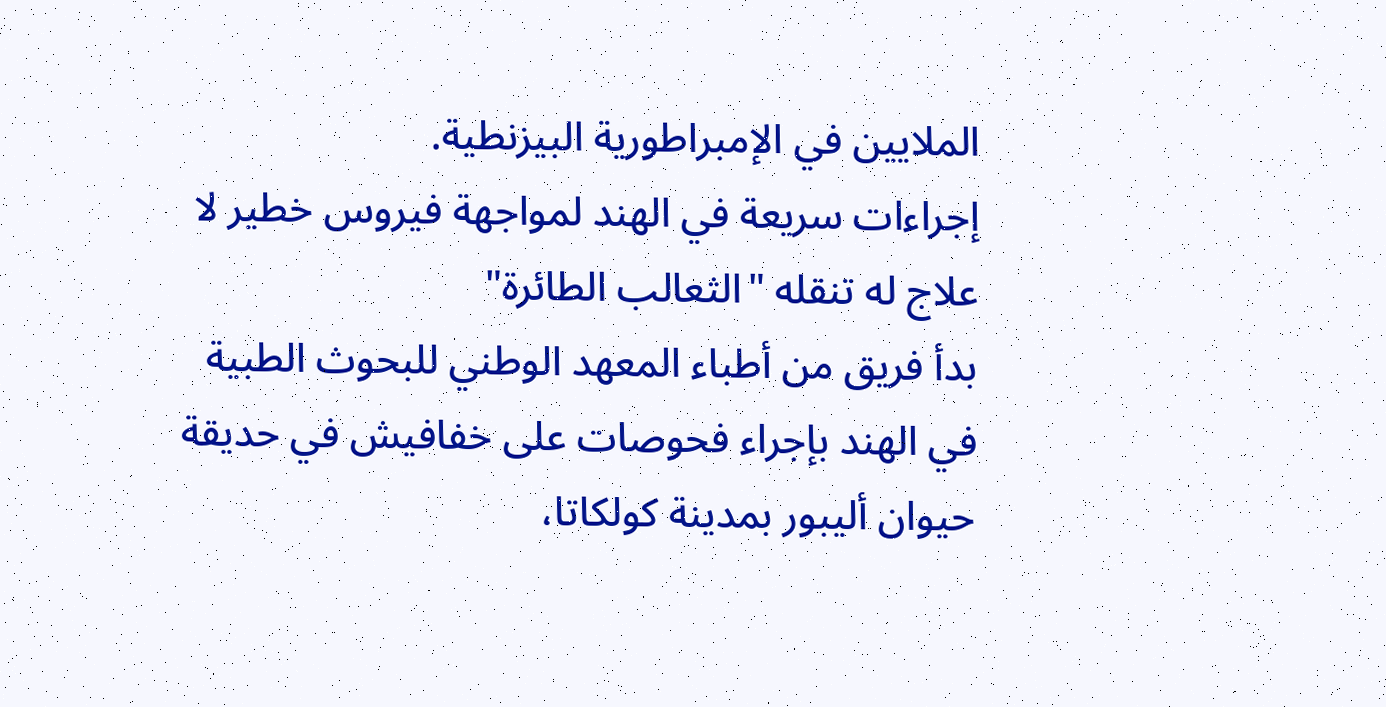الملايين في الإمبراطورية البيزنطية.
إجراءات سريعة في الهند لمواجهة فيروس خطير لا علاج له تنقله "الثعالب الطائرة"
بدأ فريق من أطباء المعهد الوطني للبحوث الطبية في الهند بإجراء فحوصات على خفافيش في حديقة حيوان أليبور بمدينة كولكاتا،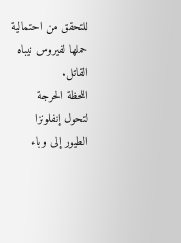للتحقق من احتمالية حملها لفيروس نيباه القاتل.
اللحظة الحرجة لتحول إنفلونزا الطيور إلى وباء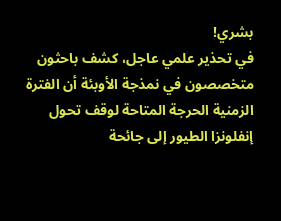بشري!
في تحذير علمي عاجل، كشف باحثون متخصصون في نمذجة الأوبئة أن الفترة الزمنية الحرجة المتاحة لوقف تحول إنفلونزا الطيور إلى جائحة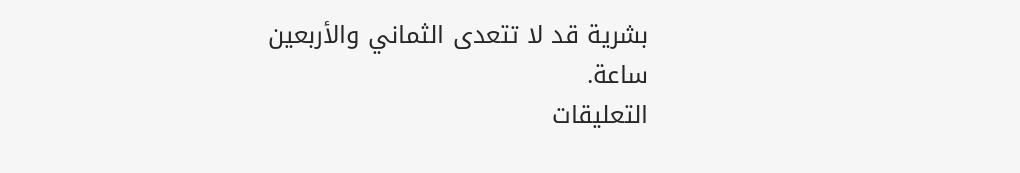بشرية قد لا تتعدى الثماني والأربعين ساعة.
التعليقات